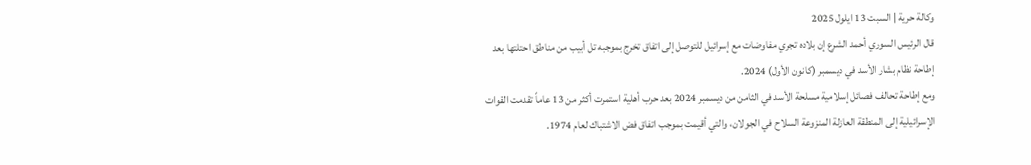وكالة حرية | السبت 13 ايلول 2025
قال الرئيس السوري أحمد الشرع إن بلاده تجري مفاوضات مع إسرائيل للتوصل إلى اتفاق تخرج بموجبه تل أبيب من مناطق احتلتها بعد إطاحة نظام بشار الأسد في ديسمبر (كانون الأول) 2024.
ومع إطاحة تحالف فصائل إسلامية مسلحة الأسد في الثامن من ديسمبر 2024 بعد حرب أهلية استمرت أكثر من 13 عاماً تقدمت القوات الإسرائيلية إلى المنطقة العازلة المنزوعة السلاح في الجولان، والتي أقيمت بموجب اتفاق فض الاشتباك لعام 1974.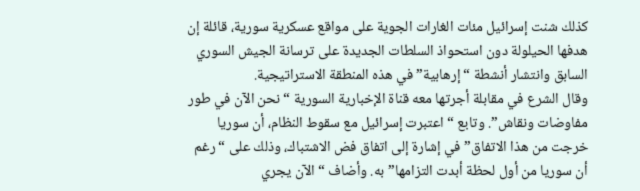كذلك شنت إسرائيل مئات الغارات الجوية على مواقع عسكرية سورية، قائلة إن هدفها الحيلولة دون استحواذ السلطات الجديدة على ترسانة الجيش السوري السابق وانتشار أنشطة “إرهابية” في هذه المنطقة الاستراتيجية.
وقال الشرع في مقابلة أجرتها معه قناة الإخبارية السورية “نحن الآن في طور مفاوضات ونقاش”. وتابع “اعتبرت إسرائيل مع سقوط النظام، أن سوريا خرجت من هذا الاتفاق” في إشارة إلى اتفاق فض الاشتباك، وذلك على “رغم أن سوريا من أول لحظة أبدت التزامها” به. وأضاف “الآن يجري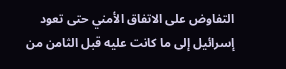التفاوض على الاتفاق الأمني حتى تعود إسرائيل إلى ما كانت عليه قبل الثامن من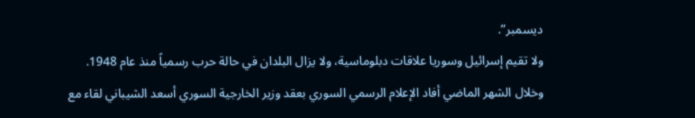ديسمبر”.
ولا تقيم إسرائيل وسوريا علاقات دبلوماسية، ولا يزال البلدان في حالة حرب رسمياً منذ عام 1948.
وخلال الشهر الماضي أفاد الإعلام الرسمي السوري بعقد وزير الخارجية السوري أسعد الشيباني لقاء مع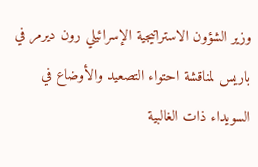وزير الشؤون الاستراتيجية الإسرائيلي رون ديرمر في باريس لمناقشة احتواء التصعيد والأوضاع في السويداء ذات الغالبية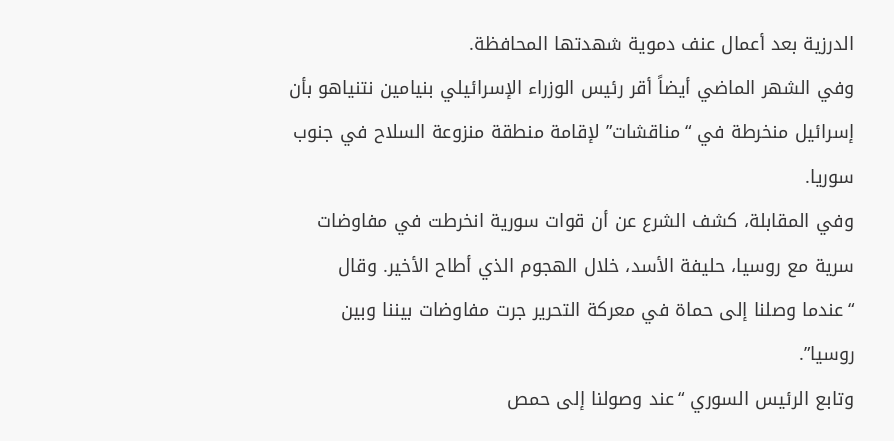الدرزية بعد أعمال عنف دموية شهدتها المحافظة.
وفي الشهر الماضي أيضاً أقر رئيس الوزراء الإسرائيلي بنيامين نتنياهو بأن إسرائيل منخرطة في “مناقشات” لإقامة منطقة منزوعة السلاح في جنوب سوريا.
وفي المقابلة، كشف الشرع عن أن قوات سورية انخرطت في مفاوضات سرية مع روسيا، حليفة الأسد، خلال الهجوم الذي أطاح الأخير. وقال “عندما وصلنا إلى حماة في معركة التحرير جرت مفاوضات بيننا وبين روسيا”.
وتابع الرئيس السوري “عند وصولنا إلى حمص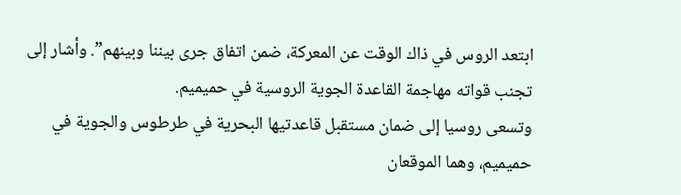ابتعد الروس في ذاك الوقت عن المعركة، ضمن اتفاق جرى بيننا وبينهم”. وأشار إلى تجنب قواته مهاجمة القاعدة الجوية الروسية في حميميم.
وتسعى روسيا إلى ضمان مستقبل قاعدتيها البحرية في طرطوس والجوية في حميميم، وهما الموقعان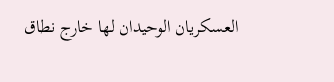العسكريان الوحيدان لها خارج نطاق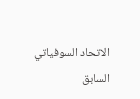الاتحاد السوفياتي السابق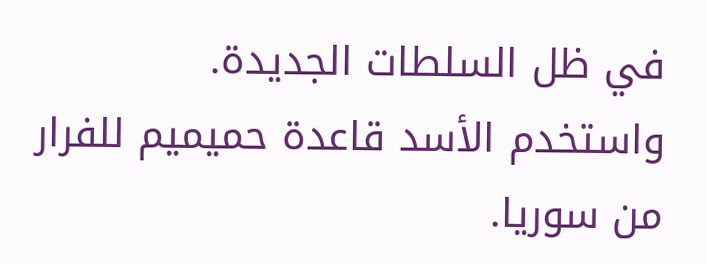في ظل السلطات الجديدة.
واستخدم الأسد قاعدة حميميم للفرار من سوريا.